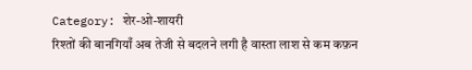Category: शेर-ओ-शायरी
रिश्तों की बानगियाँ अब तेजी से बदलने लगी है वास्ता लाश से कम कफ़न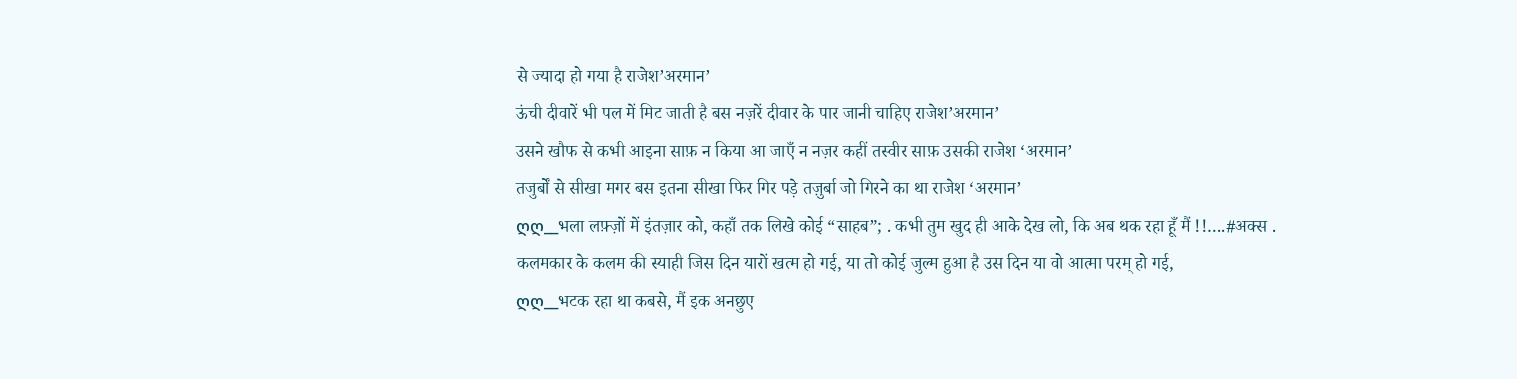से ज्यादा हो गया है राजेश’अरमान’
ऊंची दीवारें भी पल में मिट जाती है बस नज़रें दीवार के पार जानी चाहिए राजेश’अरमान’
उसने खौफ से कभी आइना साफ़ न किया आ जाएँ न नज़र कहीं तस्वीर साफ़ उसकी राजेश ‘अरमान’
तजुर्बों से सीखा मगर बस इतना सीखा फिर गिर पड़े तज़ुर्बा जो गिरने का था राजेश ‘अरमान’
ღღ__भला लफ़्ज़ों में इंतज़ार को, कहाँ तक लिखे कोई “साहब”; . कभी तुम खुद ही आके देख लो, कि अब थक रहा हूँ मैं !!….#अक्स .
कलमकार के कलम की स्याही जिस दिन यारों खत्म हो गई, या तो कोई जुल्म हुआ है उस दिन या वो आत्मा परम् हो गई,
ღღ__भटक रहा था कबसे, मैं इक अनछुए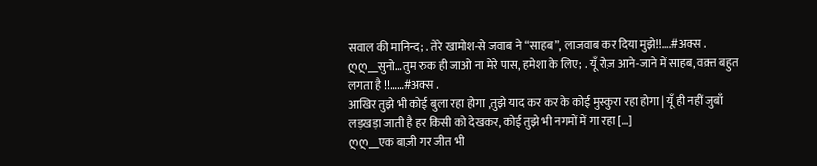सवाल की मानिन्द; . तेरे खामोश-से जवाब ने “साहब”, लाजवाब कर दिया मुझे!!….#अक्स .
ღღ__सुनो…तुम रुक ही जाओ ना मेरे पास, हमेशा के लिए; . यूँ रोज़ आने-जाने में साहब, वक़्त बहुत लगता है !!……#अक्स .
आखिर तुझे भी कोई बुला रहा होगा ,तुझे याद कर कर के कोई मुस्कुरा रहा होगा | यूँ ही नहीं जुबाँ लड़खड़ा जाती है हर किसी को देखकर, कोई तुझे भी नगमों में गा रहा […]
ღღ__एक बाज़ी गर जीत भी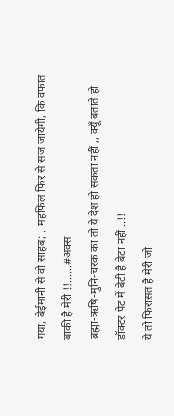गया, बेईमानी से वो साहब; . महफिल फिर से सज जायेगी, कि वफात बाकी है मेरी !!……#अक्स
ब्रह्मा-ऋषि-मुनि-चरक का तो ये देश हो सकता नहीं ,, क्यूँ बताते हो डॉक्टर पेट में बेटी है बेटा नहीं ..!!
ये तो फिरास़त है मेरी जो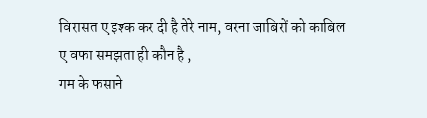विरासत ए इश्क कर दी है तेरे नाम, वरना जाबिरों को काबिल ए वफा समझता ही कौन है ,
गम के फसाने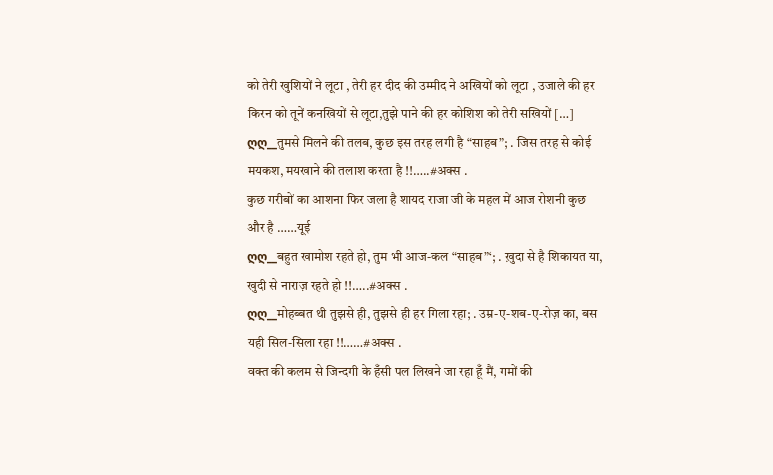को तेरी खुशियों ने लूटा , तेरी हर दीद की उम्मीद ने अखियों को लूटा , उजाले की हर किरन को तूनें कनखियों से लूटा,तुझे पाने की हर कोशिश को तेरी सखियों […]
ღღ__तुमसे मिलने की तलब, कुछ इस तरह लगी है “साहब”; . जिस तरह से कोई मयकश, मयखाने की तलाश करता है !!…..#अक्स .
कुछ गरीबों का आशना फिर जला है शायद राजा जी के महल में आज रोशनी कुछ और है ……यूई
ღღ__बहुत खामोश रहते हो, तुम भी आज-कल “साहब”‘; . ख़ुदा से है शिकायत या, खुदी से नाराज़ रहते हो !!…..#अक्स .
ღღ__मोहब्बत थी तुझसे ही, तुझसे ही हर गिला रहा; . उम्र-ए-शब-ए-रोज़ का, बस यही सिल-सिला रहा !!……#अक्स .
वक्त की कलम से जिन्दगी के हँसी पल लिखने जा रहा हूँ मैं, गमों की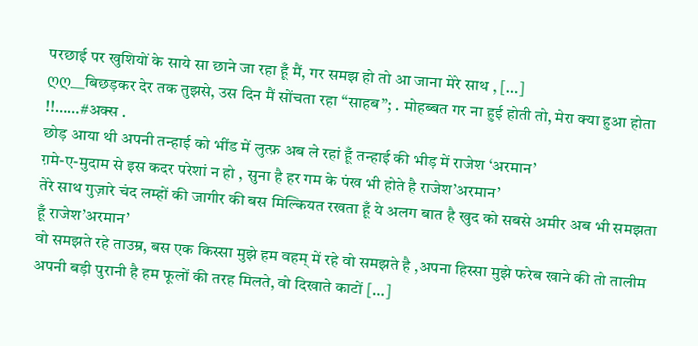परछाई पर खुशियों के साये सा छाने जा रहा हूँ मैं, गर समझ हो तो आ जाना मेरे साथ , […]
ღღ__बिछड़कर देर तक तुझसे, उस दिन मैं सोंचता रहा “साहब”; . मोहब्बत गर ना हुई होती तो, मेरा क्या हुआ होता !!……#अक्स .
छोड़ आया थी अपनी तन्हाई को भींड में लुत्फ़ अब ले रहां हूँ तन्हाई की भीड़ में राजेश ‘अरमान’
ग़मे-ए-मुदाम से इस कदर परेशां न हो , सुना है हर गम के पंख भी होते है राजेश’अरमान’
तेरे साथ गुज़ारे चंद लम्हों की जागीर की बस मिल्कियत रखता हूँ ये अलग बात है खुद को सबसे अमीर अब भी समझता हूँ राजेश’अरमान’
वो समझते रहे ताउम्र, बस एक किस्सा मुझे हम वहम् में रहे वो समझते है ,अपना हिस्सा मुझे फरेब खाने की तो तालीम अपनी बड़ी पुरानी है हम फूलों की तरह मिलते, वो दिखाते काटों […]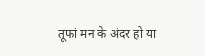तूफां मन के अंदर हो या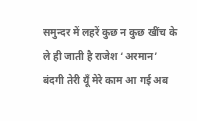समुन्दर में लहरें कुछ न कुछ खींच के ले ही जाती है राजेश ‘अरमान’
बंदगी तेरी यूँ मेरे काम आ गई अब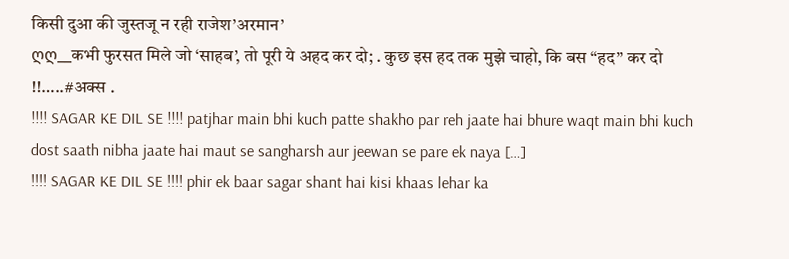किसी दुआ की जुस्तजू न रही राजेश’अरमान’
ღღ__कभी फुरसत मिले जो ‘साहब’, तो पूरी ये अहद कर दो; . कुछ इस हद तक मुझे चाहो, कि बस “हद” कर दो !!…..#अक्स .
!!!! SAGAR KE DIL SE !!!! patjhar main bhi kuch patte shakho par reh jaate hai bhure waqt main bhi kuch dost saath nibha jaate hai maut se sangharsh aur jeewan se pare ek naya […]
!!!! SAGAR KE DIL SE !!!! phir ek baar sagar shant hai kisi khaas lehar ka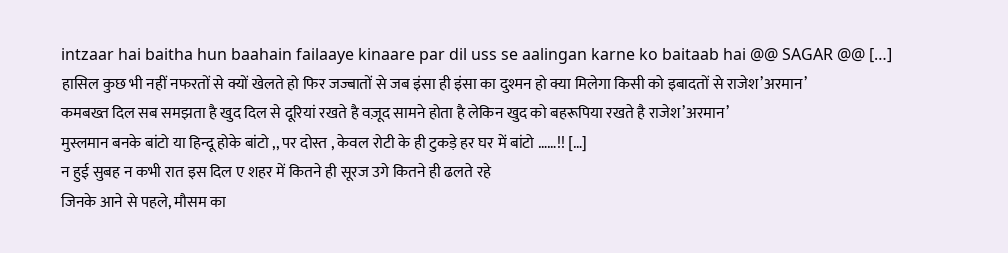intzaar hai baitha hun baahain failaaye kinaare par dil uss se aalingan karne ko baitaab hai @@ SAGAR @@ […]
हासिल कुछ भी नहीं नफरतों से क्यों खेलते हो फिर जज्बातों से जब इंसा ही इंसा का दुश्मन हो क्या मिलेगा किसी को इबादतों से राजेश’अरमान’
कमबख्त दिल सब समझता है खुद दिल से दूरियां रखते है वज़ूद सामने होता है लेकिन खुद को बहरूपिया रखते है राजेश’अरमान’
मुस्लमान बनके बांटो या हिन्दू होके बांटो ,, पर दोस्त , केवल रोटी के ही टुकड़े हर घर में बांटो ……!! […]
न हुई सुबह न कभी रात इस दिल ए शहर में कितने ही सूरज उगे कितने ही ढलते रहे
जिनके आने से पहले, मौसम का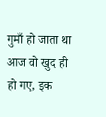गुमाँ हो जाता था आज वो खुद ही हो गए, इक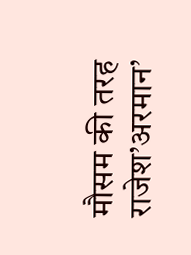मौसम की तरह राजेश’अरमान’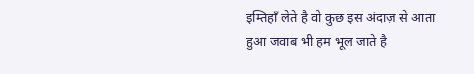इम्तिहाँ लेते है वो कुछ इस अंदाज़ से आता हुआ जवाब भी हम भूल जाते है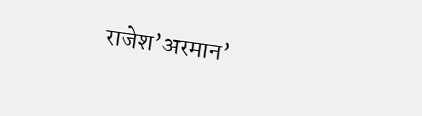राजेश’अरमान’